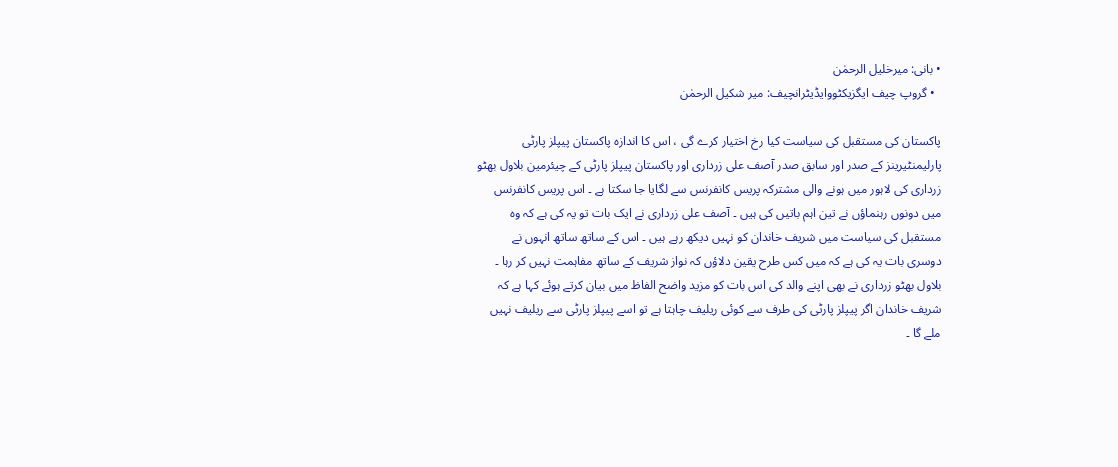• بانی: میرخلیل الرحمٰن
  • گروپ چیف ایگزیکٹووایڈیٹرانچیف: میر شکیل الرحمٰن

پاکستان کی مستقبل کی سیاست کیا رخ اختیار کرے گی ، اس کا اندازہ پاکستان پیپلز پارٹی پارلیمنٹیرینز کے صدر اور سابق صدر آصف علی زرداری اور پاکستان پیپلز پارٹی کے چیئرمین بلاول بھٹو زرداری کی لاہور میں ہونے والی مشترکہ پریس کانفرنس سے لگایا جا سکتا ہے ۔ اس پریس کانفرنس میں دونوں رہنماؤں نے تین اہم باتیں کی ہیں ۔ آصف علی زرداری نے ایک بات تو یہ کی ہے کہ وہ مستقبل کی سیاست میں شریف خاندان کو نہیں دیکھ رہے ہیں ۔ اس کے ساتھ ساتھ انہوں نے دوسری بات یہ کی ہے کہ میں کس طرح یقین دلاؤں کہ نواز شریف کے ساتھ مفاہمت نہیں کر رہا ۔ بلاول بھٹو زرداری نے بھی اپنے والد کی اس بات کو مزید واضح الفاظ میں بیان کرتے ہوئے کہا ہے کہ شریف خاندان اگر پیپلز پارٹی کی طرف سے کوئی ریلیف چاہتا ہے تو اسے پیپلز پارٹی سے ریلیف نہیں ملے گا ۔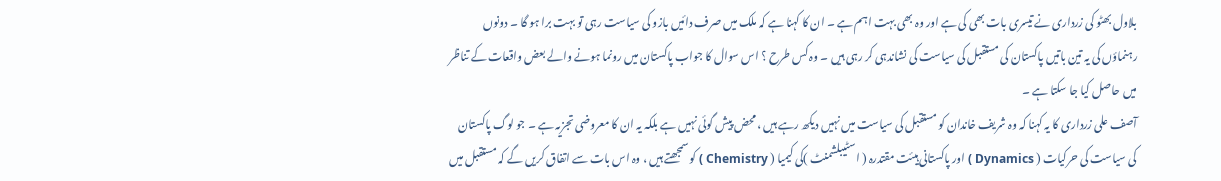بلاول بھٹو کی زرداری نے تیسری بات بھی کی ہے اور وہ بھی بہت اہم ہے ۔ ان کا کہنا ہے کہ ملک میں صرف دائیں بازو کی سیاست رہی تو بہت برا ہو گا ۔ دونوں رہنماؤں کی یہ تین باتیں پاکستان کی مستقبل کی سیاست کی نشاندہی کر رہی ہیں ۔ وہ کس طرح ؟ اس سوال کا جواب پاکستان میں رونما ہونے والے بعض واقعات کے تناظر میں حاصل کیا جا سکتا ہے ۔
آصف علی زرداری کا یہ کہنا کہ وہ شریف خاندان کو مستقبل کی سیاست میں نہیں دیکھ رہے ہیں ، محض پیش گوئی نہیں ہے بلکہ یہ ان کا معروضی تجزیہ ہے ۔ جو لوگ پاکستان کی سیاست کی حرکیات ( Dynamics ) اور پاکستانی ہیئت مقتدرہ ( اسٹیبلشمنٹ )کی کیمیا ( Chemistry ) کو سمجھتے ہیں ، وہ اس بات سے اتفاق کریں گے کہ مستقبل میں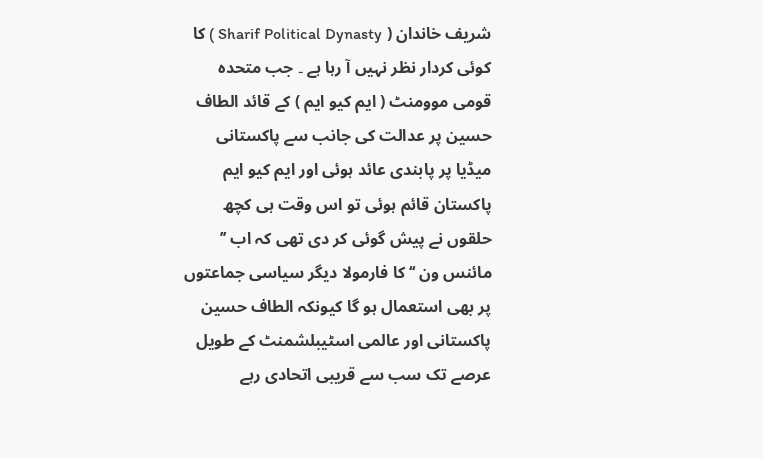شریف خاندان ( Sharif Political Dynasty ) کا کوئی کردار نظر نہیں آ رہا ہے ۔ جب متحدہ قومی موومنٹ ( ایم کیو ایم ) کے قائد الطاف حسین پر عدالت کی جانب سے پاکستانی میڈیا پر پابندی عائد ہوئی اور ایم کیو ایم پاکستان قائم ہوئی تو اس وقت ہی کچھ حلقوں نے پیش گوئی کر دی تھی کہ اب ’’ مائنس ون ‘‘ کا فارمولا دیگر سیاسی جماعتوں پر بھی استعمال ہو گا کیونکہ الطاف حسین پاکستانی اور عالمی اسٹیبلشمنٹ کے طویل عرصے تک سب سے قریبی اتحادی رہے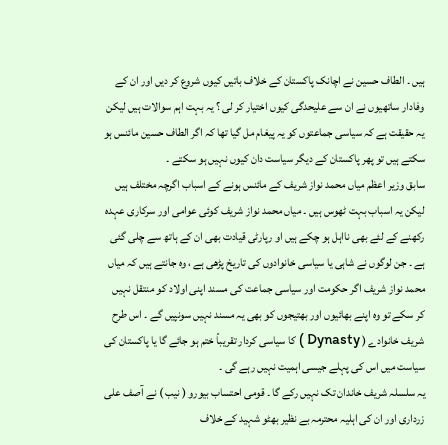ہیں ۔ الطاف حسین نے اچانک پاکستان کے خلاف باتیں کیوں شروع کر دیں اور ان کے وفادار ساتھیوں نے ان سے علیحدگی کیوں اختیار کر لی ؟ یہ بہت اہم سوالات ہیں لیکن یہ حقیقت ہے کہ سیاسی جماعتوں کو یہ پیغام مل گیا تھا کہ اگر الطاف حسین مائنس ہو سکتے ہیں تو پھر پاکستان کے دیگر سیاست دان کیوں نہیں ہو سکتے ۔
سابق وزیر اعظم میاں محمد نواز شریف کے مائنس ہونے کے اسباب اگرچہ مختلف ہیں لیکن یہ اسباب بہت ٹھوس ہیں ۔ میاں محمد نواز شریف کوئی عوامی اور سرکاری عہدہ رکھنے کے لئے بھی نااہل ہو چکے ہیں او رپارٹی قیادت بھی ان کے ہاتھ سے چلی گئی ہے ۔ جن لوگوں نے شاہی یا سیاسی خانوادوں کی تاریخ پڑھی ہے ، وہ جانتے ہیں کہ میاں محمد نواز شریف اگر حکومت اور سیاسی جماعت کی مسند اپنی اولاد کو منتقل نہیں کر سکے تو وہ اپنے بھائیوں اور بھتیجوں کو بھی یہ مسند نہیں سونپیں گے ۔ اس طرح شریف خانوادے ( Dynasty ) کا سیاسی کردار تقریباً ختم ہو جائے گا یا پاکستان کی سیاست میں اس کی پہلے جیسی اہمیت نہیں رہے گی ۔
یہ سلسلہ شریف خاندان تک نہیں رکے گا ۔ قومی احتساب بیورو ( نیب ) نے آصف علی زرداری اور ان کی اہلیہ محترمہ بے نظیر بھٹو شہید کے خلاف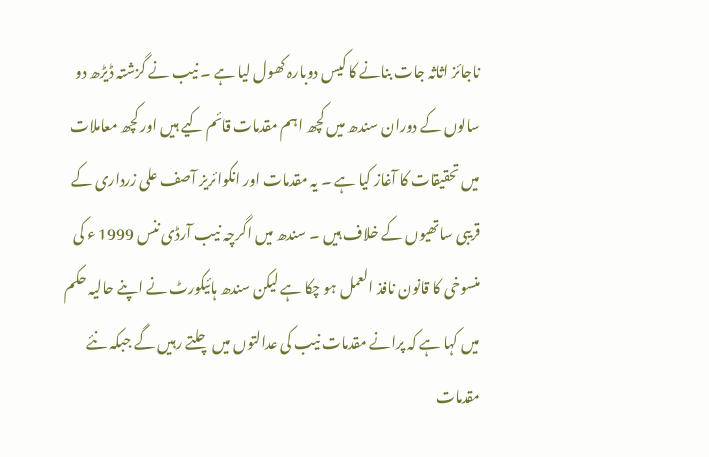ناجائز اثاثہ جات بنانے کا کیس دوبارہ کھول لیا ہے ۔ نیب نے گزشتہ ڈیڑھ دو سالوں کے دوران سندھ میں کچھ اہم مقدمات قائم کیے ہیں اور کچھ معاملات میں تحقیقات کا آغاز کیا ہے ۔ یہ مقدمات اور انکوائریز آصف علی زرداری کے قریبی ساتھیوں کے خلاف ہیں ۔ سندھ میں اگرچہ نیب آرڈی ننس 1999 ء کی منسوخی کا قانون نافذ العمل ہو چکا ہے لیکن سندھ ہائیکورٹ نے اپنے حالیہ حکم میں کہا ہے کہ پرانے مقدمات نیب کی عدالتوں میں چلتے رہیں گے جبکہ نئے مقدمات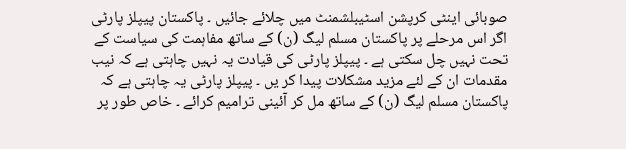صوبائی اینٹی کرپشن اسٹیبلشمنٹ میں چلائے جائیں ۔ پاکستان پیپلز پارٹی اگر اس مرحلے پر پاکستان مسلم لیگ (ن) کے ساتھ مفاہمت کی سیاست کے تحت نہیں چل سکتی ہے ۔ پیپلز پارٹی کی قیادت یہ نہیں چاہتی ہے کہ نیب مقدمات ان کے لئے مزید مشکلات پیدا کر یں ۔ پیپلز پارٹی یہ چاہتی ہے کہ پاکستان مسلم لیگ (ن) کے ساتھ مل کر آئینی ترامیم کرائے ۔ خاص طور پر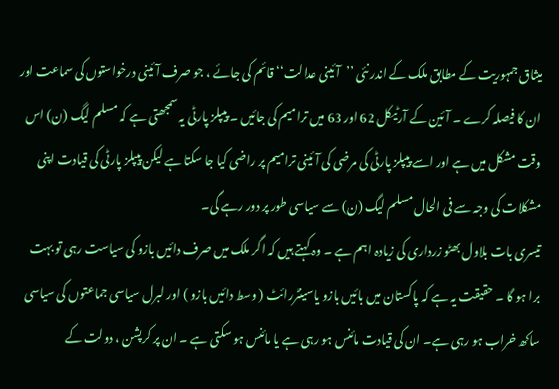میثاق جمہوریت کے مطابق ملک کے اندر نئی ’’آئینی عدالت‘‘ قائم کی جائے ، جو صرف آئینی درخواستوں کی سماعت اور ان کا فیصلہ کرے ۔ آئین کے آرٹیکل 62 اور 63 میں ترامیم کی جائیں ۔ پیپلز پارٹی یہ سمجھتی ہے کہ مسلم لیگ (ن) اس وقت مشکل میں ہے اور اسے پیپلز پارٹی کی مرضی کی آئینی ترامیم پر راضی کیا جا سکتا ہے لیکن پیپلز پارٹی کی قیادت اپنی مشکلات کی وجہ سے فی الحال مسلم لیگ (ن) سے سیاسی طور پر دور رہے گی۔
تیسری بات بلاول بھٹو زرداری کی زیادہ اہم ہے ۔ وہ کہتے ہیں کہ اگر ملک میں صرف دائیں بازو کی سیاست رہی تو بہت برا ہو گا ۔ حقیقت یہ ہے کہ پاکستان میں بائیں بازو یاسینٹررائٹ ( وسط دائیں بازو ) اور لبرل سیاسی جماعتوں کی سیاسی ساکھ خراب ہو رہی ہے۔ ان کی قیادت مائنس ہو رہی ہے یا مائنس ہو سکتی ہے ۔ ان پر کرپشن ، دولت کے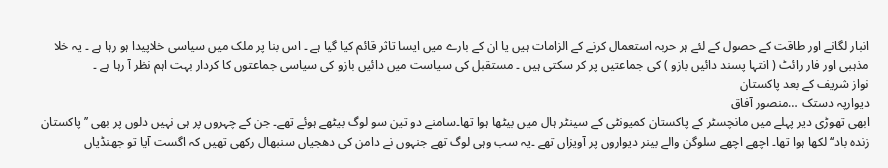انبار لگانے اور طاقت کے حصول کے لئے ہر حربہ استعمال کرنے کے الزامات ہیں یا ان کے بارے میں ایسا تاثر قائم کیا گیا ہے ۔ اس بنا پر ملک میں سیاسی خلاپیدا ہو رہا ہے ۔ یہ خلا مذہبی اور فار رائٹ ( انتہا پسند دائیں بازو ) کی جماعتیں پر کر سکتی ہیں ۔ مستقبل کی سیاست میں دائیں بازو کی سیاسی جماعتوں کا کردار بہت اہم نظر آ رہا ہے ۔
نواز شریف کے بعد پاکستان
دیوارپہ دستک …منصور آفاق
ابھی تھوڑی دیر پہلے میں مانچسٹر کے پاکستان کمیونٹی کے سینٹر ہال میں بیٹھا ہوا تھا۔سامنے دو تین سو لوگ بیٹھے ہوئے تھے۔ جن کے چہروں پر ہی نہیں دلوں پر بھی ’’پاکستان زندہ باد‘‘ لکھا ہوا تھا۔ اچھے اچھے سلوگن والے بینر دیواروں پر آویزاں تھے ۔یہ سب وہی لوگ تھے جنہوں نے دامن کی دھجیاں سنبھال رکھی تھیں کہ اگست آیا تو جھنڈیاں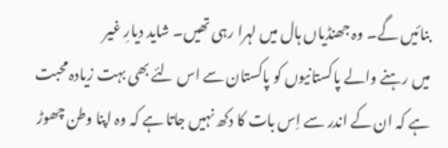بنائیں گے۔ وہ جھنڈیاں ہال میں لہرا رہی تھیں۔ شاید دیارِ غیر
میں رہنے والے پاکستانیوں کو پاکستان سے اس لئے بھی بہت زیادہ محبت ہے کہ ان کے اندر سے اِس بات کا دکھ نہیں جاتا ہے کہ وہ اپنا وطن چھوڑ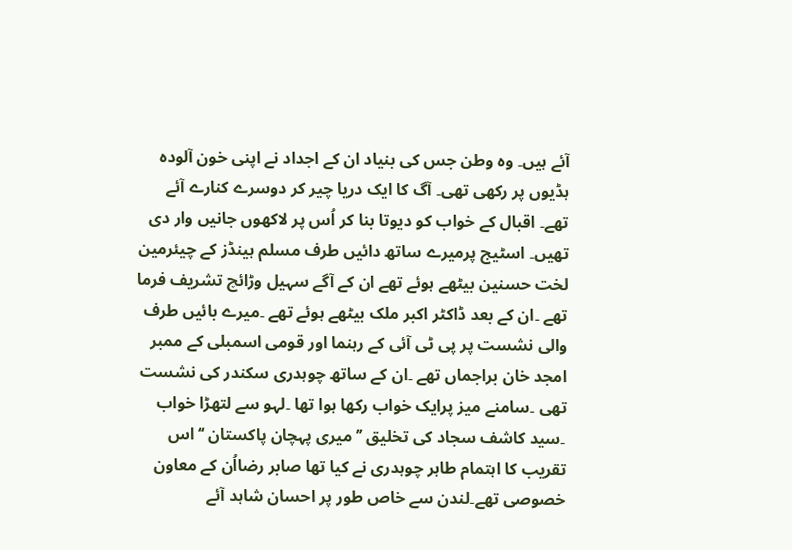آئے ہیں۔ وہ وطن جس کی بنیاد ان کے اجداد نے اپنی خون آلودہ ہڈیوں پر رکھی تھی۔ آگ کا ایک دریا چیر کر دوسرے کنارے آئے تھے۔ اقبال کے خواب کو دیوتا بنا کر اُس پر لاکھوں جانیں وار دی تھیں۔ اسٹیج پرمیرے ساتھ دائیں طرف مسلم ہینڈز کے چیئرمین لخت حسنین بیٹھے ہوئے تھے ان کے آگے سہیل وڑائچ تشریف فرما تھے ۔ان کے بعد ڈاکٹر اکبر ملک بیٹھے ہوئے تھے ۔میرے بائیں طرف والی نشست پر پی ٹی آئی کے رہنما اور قومی اسمبلی کے ممبر امجد خان براجماں تھے ۔ان کے ساتھ چوہدری سکندر کی نشست تھی ۔سامنے میز پرایک خواب رکھا ہوا تھا ۔لہو سے لتھڑا خواب ۔سید کاشف سجاد کی تخلیق ’’میری پہچان پاکستان ‘‘اس تقریب کا اہتمام طاہر چوہدری نے کیا تھا صابر رضااُن کے معاون خصوصی تھے۔لندن سے خاص طور پر احسان شاہد آئے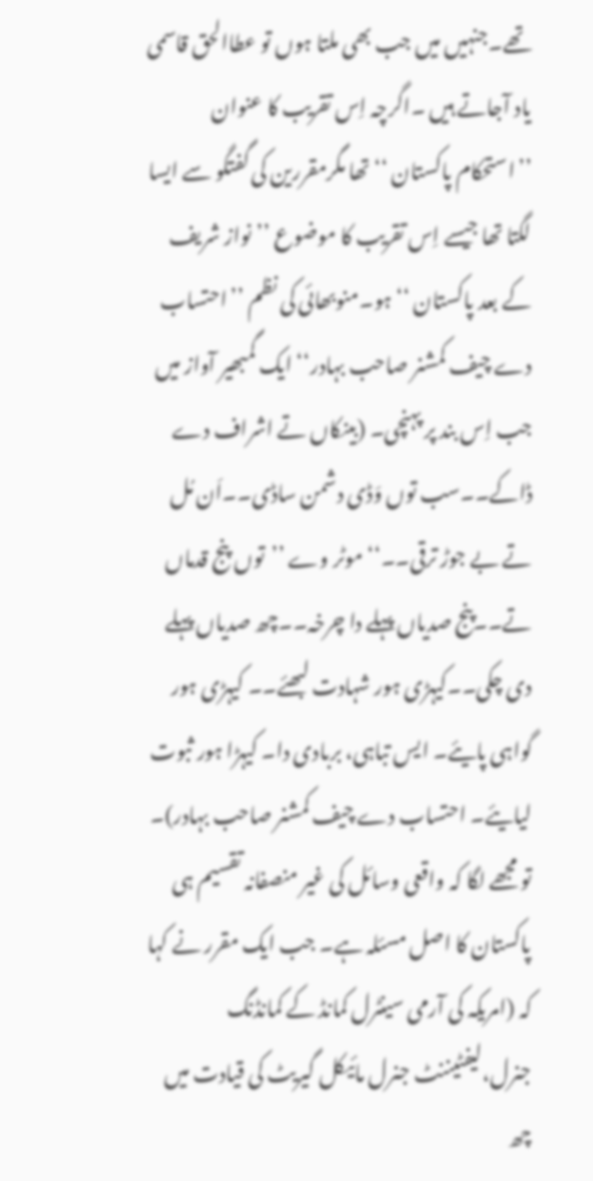تھے۔جنہیں میں جب بھی ملتا ہوں تو عطاالحق قاسمی یاد آجاتے ہیں ۔اگرچہ اِس تقریب کا عنوان ’’استحکام پاکستان ‘‘تھا مگرمقررین کی گفتگو سے ایسا لگتا تھا جیسے اِس تقریب کا موضوع ’’نواز شریف کے بعد پاکستان ‘‘ ہو۔منوبھائی کی نظم ’’احتساب دے چیف کمشنر صاحب بہادر‘‘ ایک گمبھیر آواز میں جب اِس بند پر پہنچی۔ (بینکاں تے اشراف دے ڈاکے۔۔سب توں وَڈی دشمن ساڈی۔۔اَن مُل تے بے جوڑ ترقی۔۔‘‘ موٹر وے ’’توں پنج قدماں تے۔۔پنج صدیاں پہلے دا چرخہ۔۔چھ صدیاں پہلے دی چکی۔۔کیہڑی ہور شہادت لبھئے۔۔ کیہڑی ہور گواہی پایئے۔ ایس تباہی، بربادی دا۔ کیہڑا ہور ثبوت لیایئے۔ احتساب دے چیف کمشنر صاحب بہادر)۔ تو مجھے لگا کہ واقعی وسائل کی غیر منصفانہ تقسیم ہی پاکستان کا اصل مسئلہ ہے۔ جب ایک مقرر نے کہا کہ (امریکہ کی آرمی سینٹرل کمانڈ کے کمانڈنگ جنرل،لیفٹیننٹ جنرل مائیکل گیریٹ کی قیادت میں چھ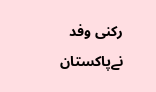رکنی وفد نےپاکستان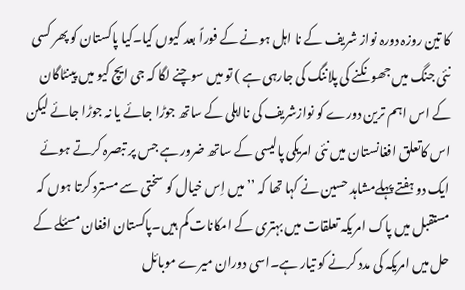کا تین روزہ دورہ نواز شریف کے نا اہل ہونے کے فوراً بعد کیوں کیا۔کیا پاکستان کو پھر کسی نئی جنگ میں جھونکنے کی پلاننگ کی جارہی ہے ) تو میں سوچنے لگا کہ جی ایچ کیو میں پینٹاگان کے اس اہم ترین دورے کو نوازشریف کی نااہلی کے ساتھ جوڑا جائے یا نہ جوڑا جائے لیکن اس کاتعلق افغانستان میں نئی امریکی پالیسی کے ساتھ ضرور ہے جس پر تبصرہ کرتے ہوئے ایک دو ہفتے پہلےمشاہد حسین نے کہا تھا کہ ’’ میں اِس خیال کو سختی سے مسترد کرتا ہوں کہ مستقبل میں پاک امریکہ تعلقات میں بہتری کے امکانات کم ہیں۔پاکستان افغان مسئلے کے حل میں امریکہ کی مدد کرنے کو تیار ہے۔اسی دوران میرے موبائل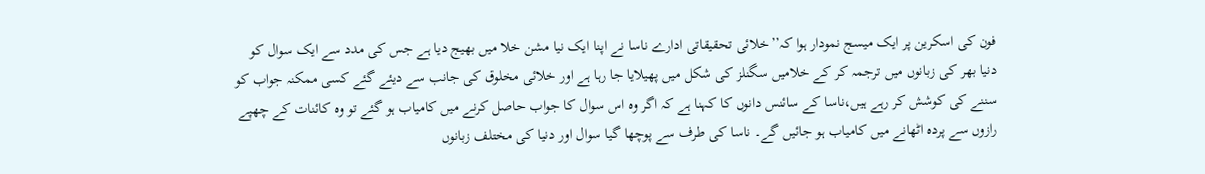فون کی اسکرین پر ایک میسج نمودار ہوا کہ’’خلائی تحقیقاتی ادارے ناسا نے اپنا ایک نیا مشن خلا میں بھیج دیا ہے جس کی مدد سے ایک سوال کو دنیا بھر کی زبانوں میں ترجمہ کر کے خلامیں سگنلز کی شکل میں پھیلایا جا رہا ہے اور خلائی مخلوق کی جانب سے دیئے گئے کسی ممکنہ جواب کو سننے کی کوشش کر رہے ہیں،ناسا کے سائنس دانوں کا کہنا ہے کہ اگر وہ اس سوال کا جواب حاصل کرنے میں کامیاب ہو گئے تو وہ کائنات کے چھپے رازوں سے پردہ اٹھانے میں کامیاب ہو جائیں گے۔ ناسا کی طرف سے پوچھا گیا سوال اور دنیا کی مختلف زبانوں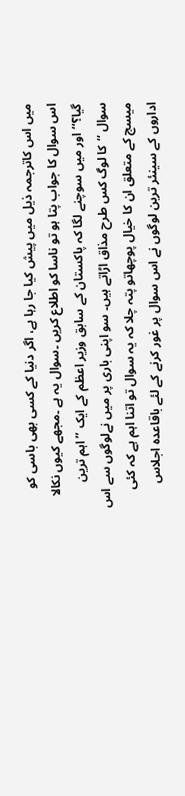میں اس کاترجمہ ذیل میں پیش کیا جا رہا ہے، اگر دنیا کے کسی بھی باسی کو اس سوال کا جواب پتا ہو تو ناسا کو اطلاع کریں ۔سوال یہ ہے ۔مجھے کیوں نکالا گیا؟‘‘اور میں سوچنے لگا کہ پاکستان کے سابق وزیر اعظم کے ایک ’’اہم ترین سوال ‘‘کا لوگ کس طرح مذاق اڑاتے ہیں۔ سو اپنی باری پر میں نےلوگوں سے اس میسج کے متعلق ان کا خیال پوچھاتو پتہ چلا کہ یہ سوال تو اتنا اہم ہے کہ کئی اداروں کے سینئر ترین لوگوں نے اس سوال پر غور کرنے کے لئے باقاعدہ اجلاس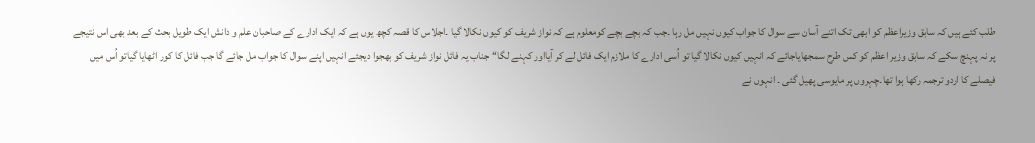طلب کئے ہیں کہ سابق وزیراعظم کو ابھی تک اتنے آسان سے سوال کا جواب کیوں نہیں مل رہا ۔جب کہ بچے بچے کومعلوم ہے کہ نواز شریف کو کیوں نکالا گیا ۔اجلاس کا قصہ کچھ یوں ہے کہ ایک ادارے کے صاحبان علم و دانش ایک طویل بحث کے بعد بھی اس نتیجے پر نہ پہنچ سکے کہ سابق وزیر اعظم کو کس طرح سمجھایاجائے کہ انہیں کیوں نکالا گیا تو اُسی ادارے کا ملازم ایک فائل لے کر آیااور کہنے لگا‘‘ جناب یہ فائل نواز شریف کو بھجوا دیجئے انہیں اپنے سوال کا جواب مل جائے گا جب فائل کا کور اٹھایا گیاتو اُس میں فیصلے کا اردو ترجمہ رکھا ہوا تھا۔چہروں پر مایوسی پھیل گئی ۔ انہوں نے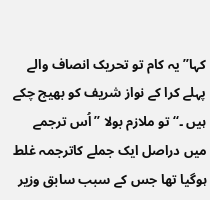کہا’’ یہ کام تو تحریک انصاف والے پہلے کرا کے نواز شریف کو بھیج چکے ہیں ۔‘‘ تو ملازم بولا ’’اُس ترجمے میں دراصل ایک جملے کاترجمہ غلط ہوگیا تھا جس کے سبب سابق وزیر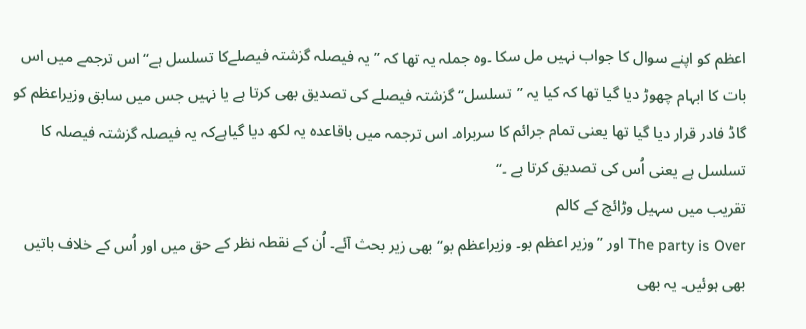اعظم کو اپنے سوال کا جواب نہیں مل سکا ۔وہ جملہ یہ تھا کہ ’’یہ فیصلہ گزشتہ فیصلےکا تسلسل ہے‘‘ اس ترجمے میں اس بات کا ابہام چھوڑ دیا گیا تھا کہ کیا یہ ’’تسلسل‘‘ گزشتہ فیصلے کی تصدیق بھی کرتا ہے یا نہیں جس میں سابق وزیراعظم کو گاڈ فادر قرار دیا گیا تھا یعنی تمام جرائم کا سربراہ۔ اس ترجمہ میں باقاعدہ یہ لکھ دیا گیاہےکہ یہ فیصلہ گزشتہ فیصلہ کا تسلسل ہے یعنی اُس کی تصدیق کرتا ہے ۔‘‘
تقریب میں سہیل وڑائچ کے کالم
The party is Over اور ’’وزیر اعظم بو۔ وزیراعظم بو‘‘ بھی زیر بحث آئے۔ اُن کے نقطہ نظر کے حق میں اور اُس کے خلاف باتیں بھی ہوئیں۔ یہ بھی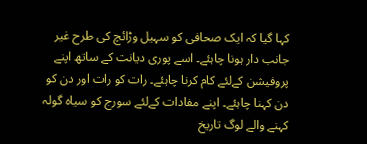کہا گیا کہ ایک صحافی کو سہیل وڑائچ کی طرح غیر جانب دار ہونا چاہئے۔ اسے پوری دیانت کے ساتھ اپنے پروفیشن کےلئے کام کرنا چاہئے۔ رات کو رات اور دن کو دن کہنا چاہئے۔ اپنے مفادات کےلئے سورج کو سیاہ گولہ کہنے والے لوگ تاریخ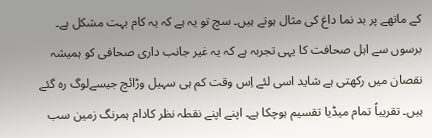کے ماتھے پر بد نما داغ کی مثال ہوتے ہیں۔ سچ تو یہ ہے کہ یہ کام بہت مشکل ہے۔ برسوں سے اہل صحافت کا یہی تجربہ ہے کہ یہ غیر جانب داری صحافی کو ہمیشہ نقصان میں رکھتی ہے شاید اسی لئے اِس وقت کم ہی سہیل وڑائچ جیسےلوگ رہ گئے ہیں۔ تقریباً تمام میڈیا تقسیم ہوچکا ہے۔ اپنے اپنے نقطہ نظر کادام ہمرنگ زمین سب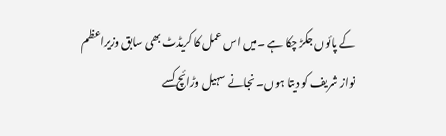کے پائوں جکڑ چکا ہے ۔میں اس عمل کا کریڈٹ بھی سابق وزیراعظم نواز شریف کو دیتا ہوں۔ نجانے سہیل وڑائچ کسے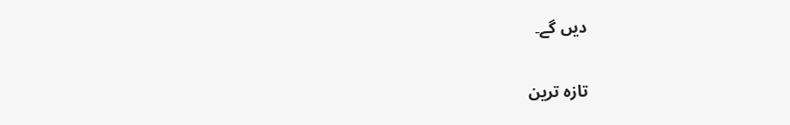دیں گے۔

تازہ ترین